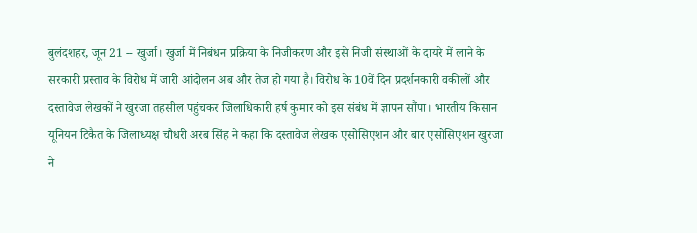बुलंदशहर, जून 21 -- खुर्जा। खुर्जा में निबंधन प्रक्रिया के निजीकरण और इसे निजी संस्थाओं के दायरे में लाने के सरकारी प्रस्ताव के विरोध में जारी आंदोलन अब और तेज हो गया है। विरोध के 10वें दिन प्रदर्शनकारी वकीलों और दस्तावेज लेखकों ने खुरजा तहसील पहुंचकर जिलाधिकारी हर्ष कुमार को इस संबंध में ज्ञापन सौंपा। भारतीय किसान यूनियन टिकैत के जिलाध्यक्ष चौधरी अरब सिंह ने कहा कि दस्तावेज लेखक एसोसिएशन और बार एसोसिएशन खुरजा ने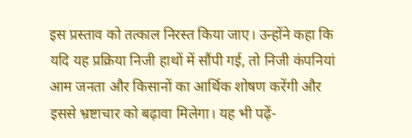इस प्रस्ताव को तत्काल निरस्त किया जाए। उन्होंने कहा कि यदि यह प्रक्रिया निजी हाथों में सौंपी गई, तो निजी कंपनियां आम जनता और किसानों का आर्थिक शोषण करेंगी और इससे भ्रष्टाचार को बढ़ावा मिलेगा। यह भी पढ़ें-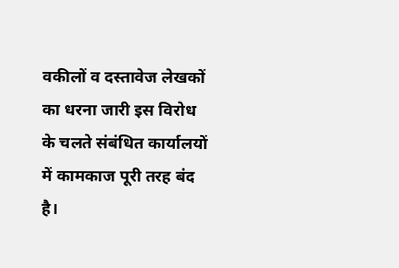वकीलों व दस्तावेज लेखकों का धरना जारी इस विरोध के चलते संबंधित कार्यालयों में कामकाज पूरी तरह बंद है।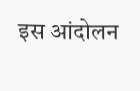इस आंदोलन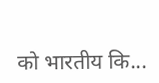को भारतीय कि...